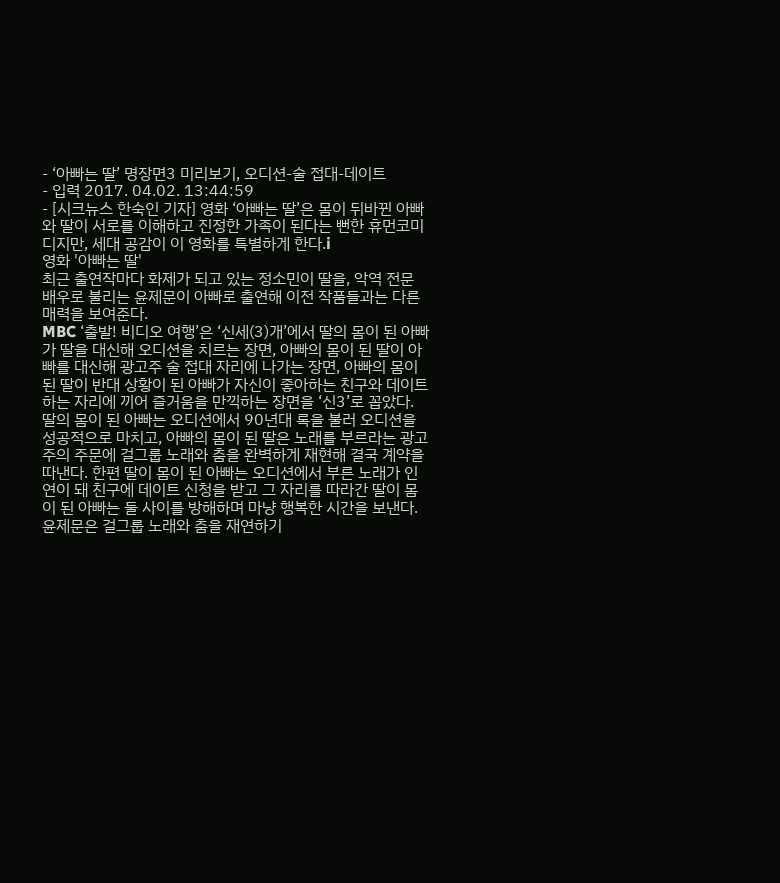- ‘아빠는 딸’ 명장면3 미리보기, 오디션-술 접대-데이트
- 입력 2017. 04.02. 13:44:59
- [시크뉴스 한숙인 기자] 영화 ‘아빠는 딸’은 몸이 뒤바뀐 아빠와 딸이 서로를 이해하고 진정한 가족이 된다는 뻔한 휴먼코미디지만, 세대 공감이 이 영화를 특별하게 한다.i
영화 '아빠는 딸'
최근 출연작마다 화제가 되고 있는 정소민이 딸을, 악역 전문 배우로 불리는 윤제문이 아빠로 출연해 이전 작품들과는 다른 매력을 보여준다.
MBC ‘출발! 비디오 여행’은 ‘신세(3)개’에서 딸의 몸이 된 아빠가 딸을 대신해 오디션을 치르는 장면, 아빠의 몸이 된 딸이 아빠를 대신해 광고주 술 접대 자리에 나가는 장면, 아빠의 몸이 된 딸이 반대 상황이 된 아빠가 자신이 좋아하는 친구와 데이트하는 자리에 끼어 즐거움을 만끽하는 장면을 ‘신3’로 꼽았다.
딸의 몸이 된 아빠는 오디션에서 90년대 록을 불러 오디션을 성공적으로 마치고, 아빠의 몸이 된 딸은 노래를 부르라는 광고주의 주문에 걸그룹 노래와 춤을 완벽하게 재현해 결국 계약을 따낸다. 한편 딸이 몸이 된 아빠는 오디션에서 부른 노래가 인연이 돼 친구에 데이트 신청을 받고 그 자리를 따라간 딸이 몸이 된 아빠는 둘 사이를 방해하며 마냥 행복한 시간을 보낸다.
윤제문은 걸그룹 노래와 춤을 재연하기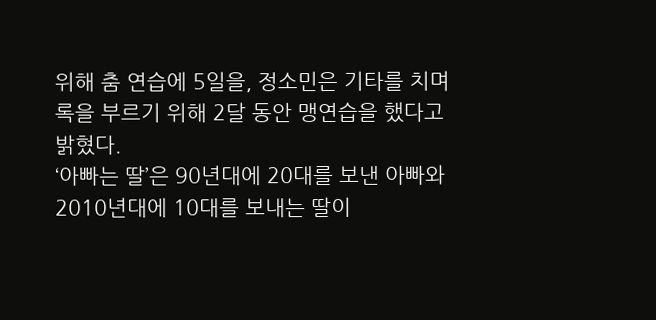위해 춤 연습에 5일을, 정소민은 기타를 치며 록을 부르기 위해 2달 동안 맹연습을 했다고 밝혔다.
‘아빠는 딸’은 90년대에 20대를 보낸 아빠와 2010년대에 10대를 보내는 딸이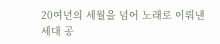20여년의 세월을 넘어 노래로 이뤄낸 세대 공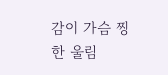감이 가슴 찡한 울림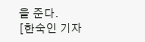을 준다.
[한숙인 기자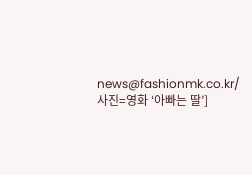news@fashionmk.co.kr/ 사진=영화 ‘아빠는 딸’]